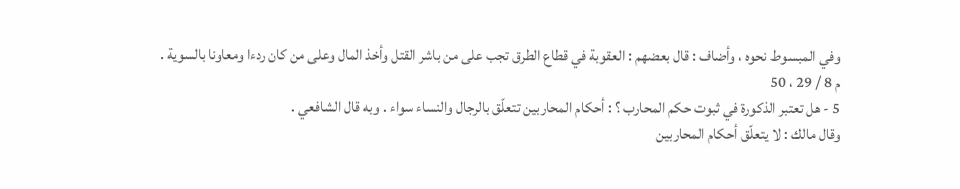وفي المبسوط نحوه ، وأضاف : قال بعضهم : العقوبة في قطاع الطرق تجب على من باشر القتل وأخذ المال وعلى من كان ردءا ومعاونا بالسوية .
م 8 / 29 ، 50
5 - هل تعتبر الذكورة في ثبوت حكم المحارب ؟ : أحكام المحاربين تتعلّق بالرجال والنساء سواء . وبه قال الشافعي .
وقال مالك : لا يتعلّق أحكام المحاربين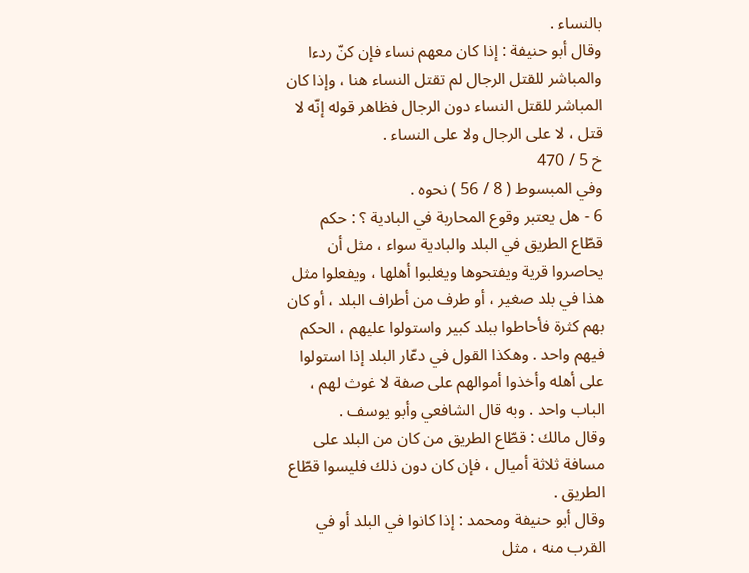بالنساء .
وقال أبو حنيفة : إذا كان معهم نساء فإن كنّ ردءا والمباشر للقتل الرجال لم تقتل النساء هنا ، وإذا كان المباشر للقتل النساء دون الرجال فظاهر قوله إنّه لا قتل ، لا على الرجال ولا على النساء .
خ 5 / 470
وفي المبسوط ( 8 / 56 ) نحوه .
6 - هل يعتبر وقوع المحاربة في البادية ؟ : حكم قطّاع الطريق في البلد والبادية سواء ، مثل أن يحاصروا قرية ويفتحوها ويغلبوا أهلها ، ويفعلوا مثل هذا في بلد صغير ، أو طرف من أطراف البلد ، أو كان بهم كثرة فأحاطوا ببلد كبير واستولوا عليهم ، الحكم فيهم واحد . وهكذا القول في دعّار البلد إذا استولوا على أهله وأخذوا أموالهم على صفة لا غوث لهم ، الباب واحد . وبه قال الشافعي وأبو يوسف .
وقال مالك : قطّاع الطريق من كان من البلد على مسافة ثلاثة أميال ، فإن كان دون ذلك فليسوا قطّاع الطريق .
وقال أبو حنيفة ومحمد : إذا كانوا في البلد أو في القرب منه ، مثل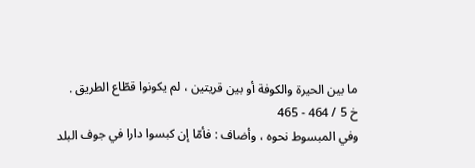ما بين الحيرة والكوفة أو بين قريتين ، لم يكونوا قطّاع الطريق .
خ 5 / 464 - 465
وفي المبسوط نحوه ، وأضاف : فأمّا إن كبسوا دارا في جوف البلد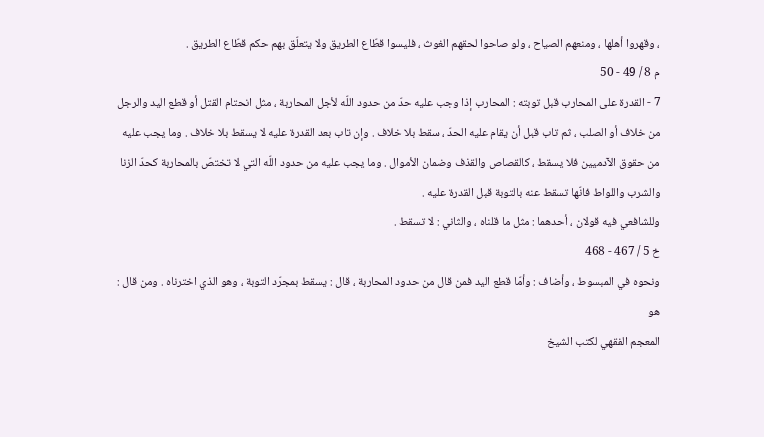، وقهروا أهلها ، ومنعهم الصياح ، ولو صاحوا لحقهم الغوث ، فليسوا قطّاع الطريق ولا يتعلّق بهم حكم قطّاع الطريق .
م 8 / 49 - 50
7 - القدرة على المحارب قبل توبته : المحارب إذا وجب عليه حدّ من حدود اللّه لأجل المحاربة ، مثل انحتام القتل أو قطع اليد والرجل من خلاف أو الصلب ، ثم تاب قبل أن يقام عليه الحدّ ، سقط بلا خلاف . وإن تاب بعد القدرة عليه لا يسقط بلا خلاف . وما يجب عليه من حقوق الآدميين فلا يسقط ، كالقصاص والقذف وضمان الأموال . وما يجب عليه من حدود اللّه التي لا تختصّ بالمحاربة كحدّ الزنا والشرب واللواط فانّها تسقط عنه بالتوبة قبل القدرة عليه .
وللشافعي فيه قولان ، أحدهما : مثل ما قلناه ، والثاني : لا تسقط .
خ 5 / 467 - 468
ونحوه في المبسوط ، وأضاف : وأمّا قطع اليد فمن قال من حدود المحاربة ، قال : يسقط بمجرّد التوبة ، وهو الذي اخترناه . ومن قال : هو
المعجم الفقهي لكتب الشيخ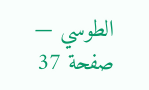الطوسي — صفحة 37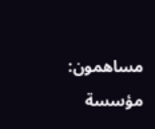مساهمون: مؤسسة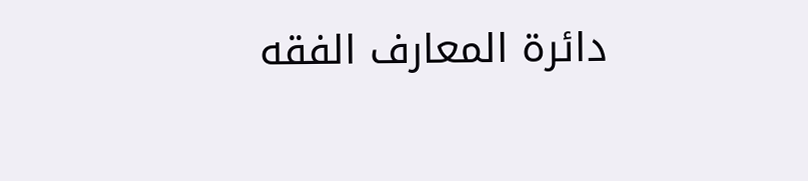دائرة المعارف الفقه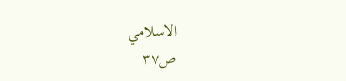الاسلامي
ص٣٧